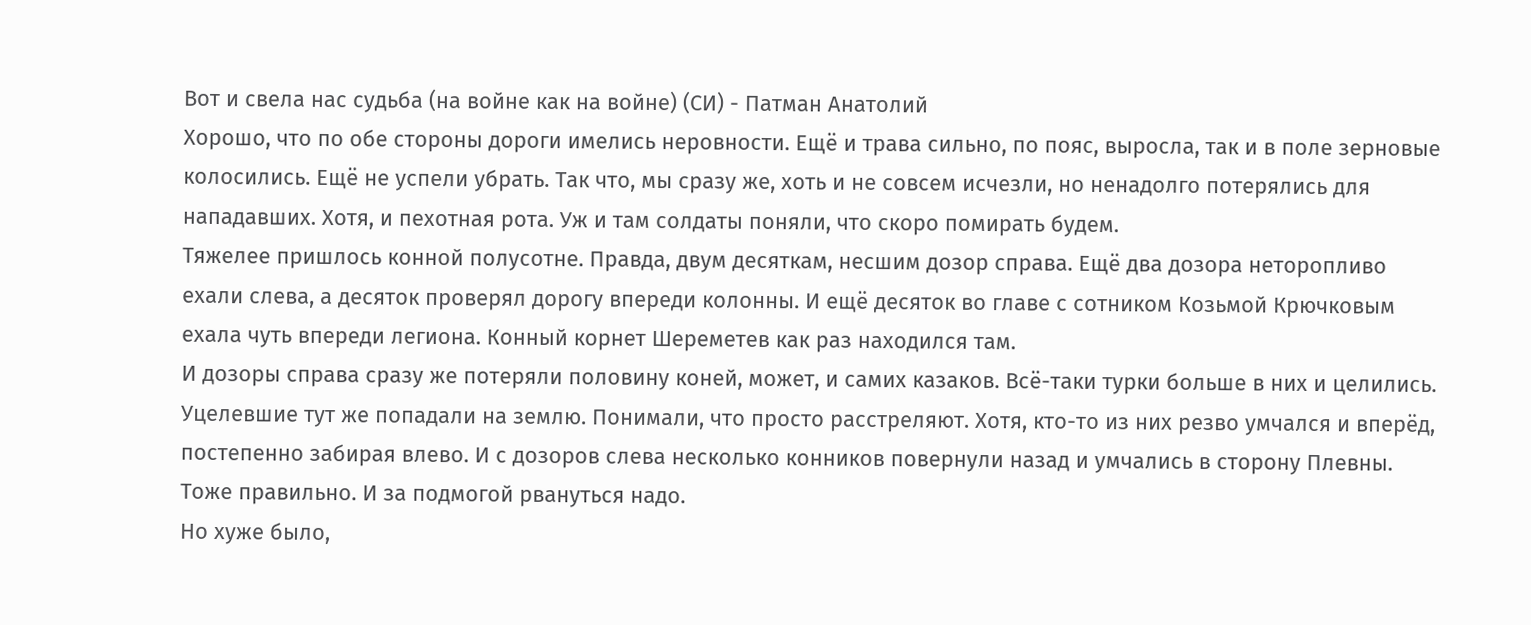Вот и свела нас судьба (на войне как на войне) (СИ) - Патман Анатолий
Хорошо, что по обе стороны дороги имелись неровности. Ещё и трава сильно, по пояс, выросла, так и в поле зерновые колосились. Ещё не успели убрать. Так что, мы сразу же, хоть и не совсем исчезли, но ненадолго потерялись для нападавших. Хотя, и пехотная рота. Уж и там солдаты поняли, что скоро помирать будем.
Тяжелее пришлось конной полусотне. Правда, двум десяткам, несшим дозор справа. Ещё два дозора неторопливо ехали слева, а десяток проверял дорогу впереди колонны. И ещё десяток во главе с сотником Козьмой Крючковым ехала чуть впереди легиона. Конный корнет Шереметев как раз находился там.
И дозоры справа сразу же потеряли половину коней, может, и самих казаков. Всё-таки турки больше в них и целились. Уцелевшие тут же попадали на землю. Понимали, что просто расстреляют. Хотя, кто-то из них резво умчался и вперёд, постепенно забирая влево. И с дозоров слева несколько конников повернули назад и умчались в сторону Плевны. Тоже правильно. И за подмогой рвануться надо.
Но хуже было,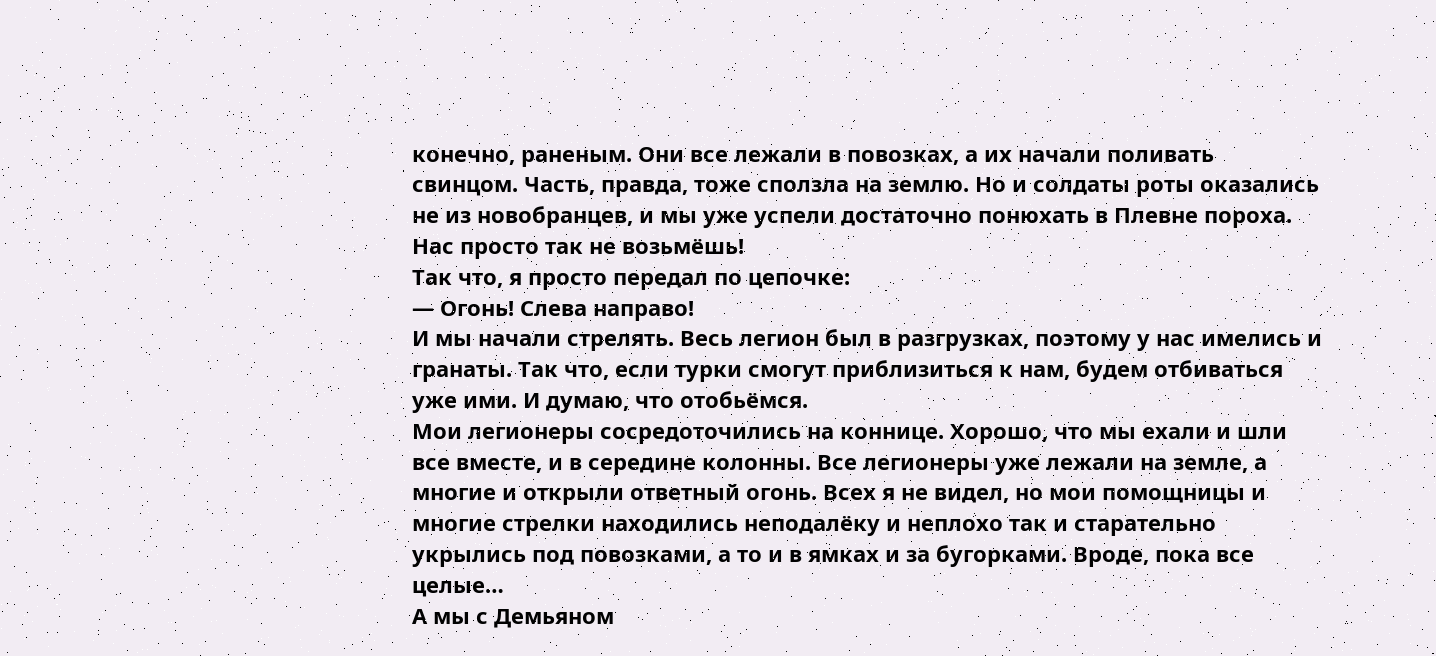конечно, раненым. Они все лежали в повозках, а их начали поливать свинцом. Часть, правда, тоже сползла на землю. Но и солдаты роты оказались не из новобранцев, и мы уже успели достаточно понюхать в Плевне пороха. Нас просто так не возьмёшь!
Так что, я просто передал по цепочке:
— Огонь! Слева направо!
И мы начали стрелять. Весь легион был в разгрузках, поэтому у нас имелись и гранаты. Так что, если турки смогут приблизиться к нам, будем отбиваться уже ими. И думаю, что отобьёмся.
Мои легионеры сосредоточились на коннице. Хорошо, что мы ехали и шли все вместе, и в середине колонны. Все легионеры уже лежали на земле, а многие и открыли ответный огонь. Всех я не видел, но мои помощницы и многие стрелки находились неподалёку и неплохо так и старательно укрылись под повозками, а то и в ямках и за бугорками. Вроде, пока все целые…
А мы с Демьяном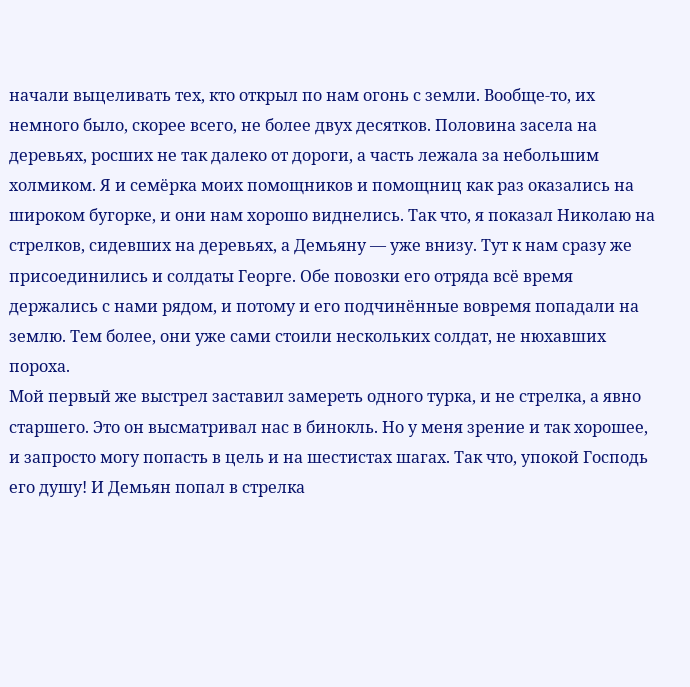начали выцеливать тех, кто открыл по нам огонь с земли. Вообще-то, их немного было, скорее всего, не более двух десятков. Половина засела на деревьях, росших не так далеко от дороги, а часть лежала за небольшим холмиком. Я и семёрка моих помощников и помощниц как раз оказались на широком бугорке, и они нам хорошо виднелись. Так что, я показал Николаю на стрелков, сидевших на деревьях, а Демьяну — уже внизу. Тут к нам сразу же присоединились и солдаты Георге. Обе повозки его отряда всё время держались с нами рядом, и потому и его подчинённые вовремя попадали на землю. Тем более, они уже сами стоили нескольких солдат, не нюхавших пороха.
Мой первый же выстрел заставил замереть одного турка, и не стрелка, а явно старшего. Это он высматривал нас в бинокль. Но у меня зрение и так хорошее, и запросто могу попасть в цель и на шестистах шагах. Так что, упокой Господь его душу! И Демьян попал в стрелка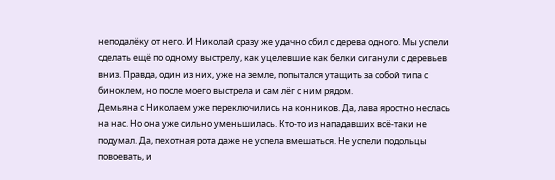неподалёку от него. И Николай сразу же удачно сбил с дерева одного. Мы успели сделать ещё по одному выстрелу, как уцелевшие как белки сиганули с деревьев вниз. Правда, один из них, уже на земле, попытался утащить за собой типа с биноклем, но после моего выстрела и сам лёг с ним рядом.
Демьяна с Николаем уже переключились на конников. Да, лава яростно неслась на нас. Но она уже сильно уменьшилась. Кто-то из нападавших всё-таки не подумал. Да, пехотная рота даже не успела вмешаться. Не успели подольцы повоевать, и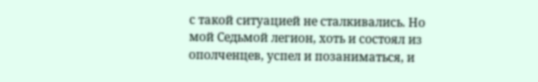с такой ситуацией не сталкивались. Но мой Седьмой легион, хоть и состоял из ополченцев, успел и позаниматься, и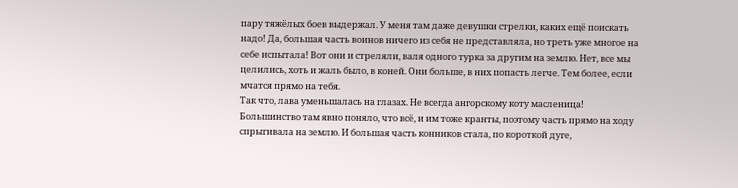пару тяжёлых боев выдержал. У меня там даже девушки стрелки, каких ещё поискать надо! Да, большая часть воинов ничего из себя не представляла, но треть уже многое на себе испытала! Вот они и стреляли, валя одного турка за другим на землю. Нет, все мы целились, хоть и жаль было, в коней. Они больше, в них попасть легче. Тем более, если мчатся прямо на тебя.
Так что, лава уменьшалась на глазах. Не всегда ангорскому коту масленица! Большинство там явно поняло, что всё, и им тоже кранты, поэтому часть прямо на ходу спрыгивала на землю. И большая часть конников стала, по короткой дуге,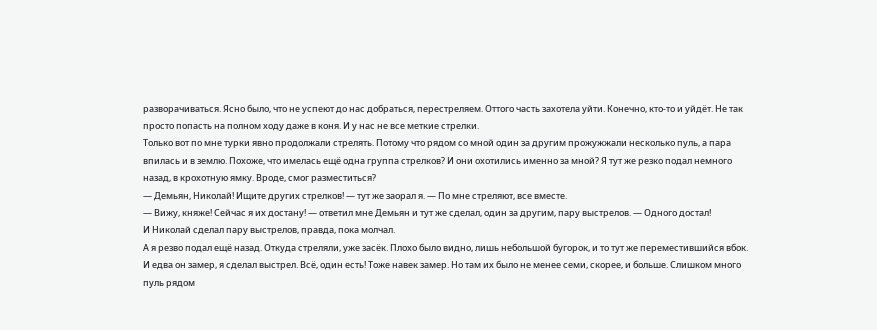разворачиваться. Ясно было, что не успеют до нас добраться, перестреляем. Оттого часть захотела уйти. Конечно, кто-то и уйдёт. Не так просто попасть на полном ходу даже в коня. И у нас не все меткие стрелки.
Только вот по мне турки явно продолжали стрелять. Потому что рядом со мной один за другим прожужжали несколько пуль, а пара впилась и в землю. Похоже, что имелась ещё одна группа стрелков? И они охотились именно за мной? Я тут же резко подал немного назад, в крохотную ямку. Вроде, смог разместиться?
— Демьян, Николай! Ищите других стрелков! — тут же заорал я. — По мне стреляют, все вместе.
— Вижу, княже! Сейчас я их достану! — ответил мне Демьян и тут же сделал, один за другим, пару выстрелов. — Одного достал!
И Николай сделал пару выстрелов, правда, пока молчал.
А я резво подал ещё назад. Откуда стреляли, уже засёк. Плохо было видно, лишь небольшой бугорок, и то тут же переместившийся вбок. И едва он замер, я сделал выстрел. Всё, один есть! Тоже навек замер. Но там их было не менее семи, скорее, и больше. Слишком много пуль рядом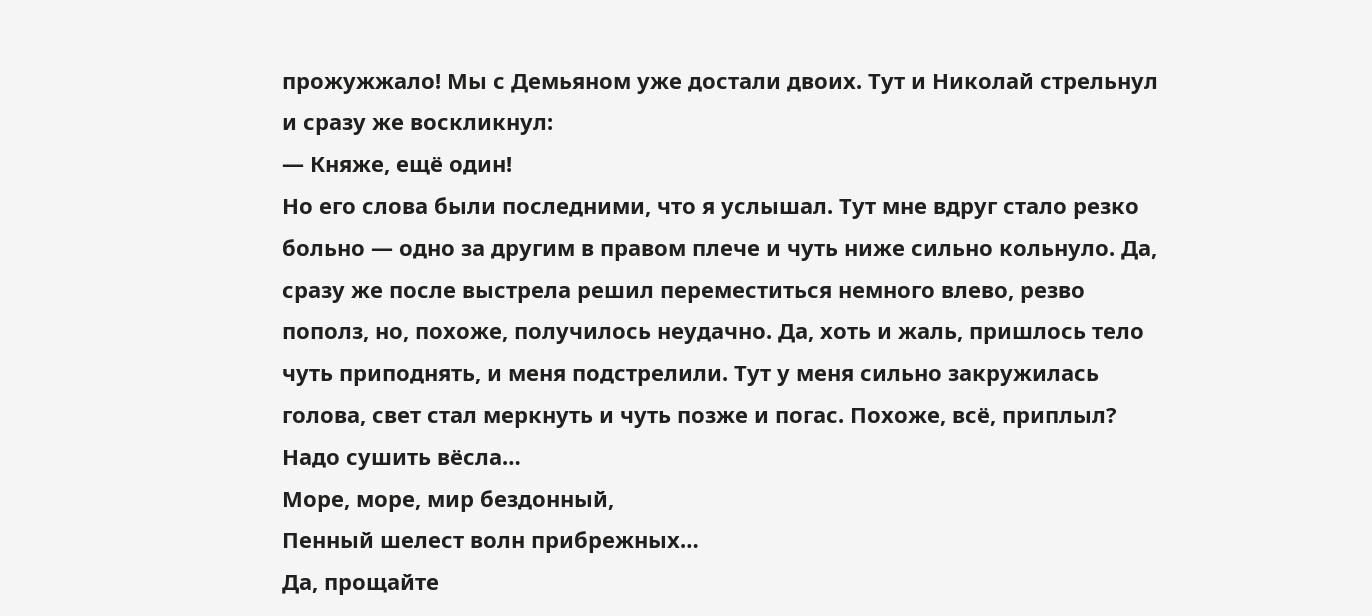прожужжало! Мы с Демьяном уже достали двоих. Тут и Николай стрельнул и сразу же воскликнул:
— Княже, ещё один!
Но его слова были последними, что я услышал. Тут мне вдруг стало резко больно — одно за другим в правом плече и чуть ниже сильно кольнуло. Да, сразу же после выстрела решил переместиться немного влево, резво пополз, но, похоже, получилось неудачно. Да, хоть и жаль, пришлось тело чуть приподнять, и меня подстрелили. Тут у меня сильно закружилась голова, свет стал меркнуть и чуть позже и погас. Похоже, всё, приплыл? Надо сушить вёсла…
Море, море, мир бездонный,
Пенный шелест волн прибрежных…
Да, прощайте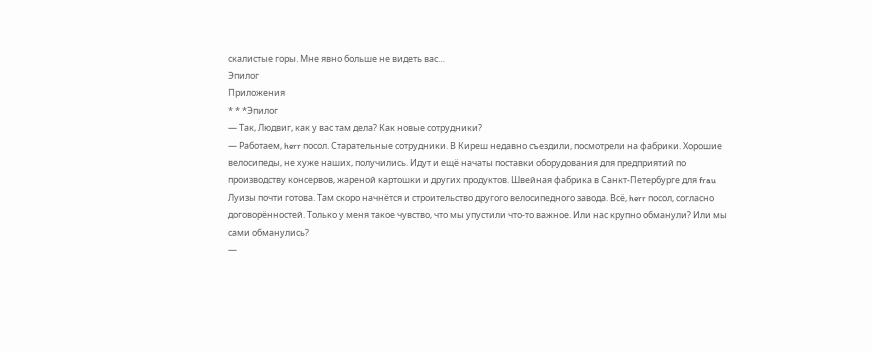скалистые горы. Мне явно больше не видеть вас…
Эпилог
Приложения
* * *Эпилог
— Так, Людвиг, как у вас там дела? Как новые сотрудники?
— Работаем, herr посол. Старательные сотрудники. В Киреш недавно съездили, посмотрели на фабрики. Хорошие велосипеды, не хуже наших, получились. Идут и ещё начаты поставки оборудования для предприятий по производству консервов, жареной картошки и других продуктов. Швейная фабрика в Санкт-Петербурге для frau Луизы почти готова. Там скоро начнётся и строительство другого велосипедного завода. Всё, herr посол, согласно договорённостей. Только у меня такое чувство, что мы упустили что-то важное. Или нас крупно обманули? Или мы сами обманулись?
—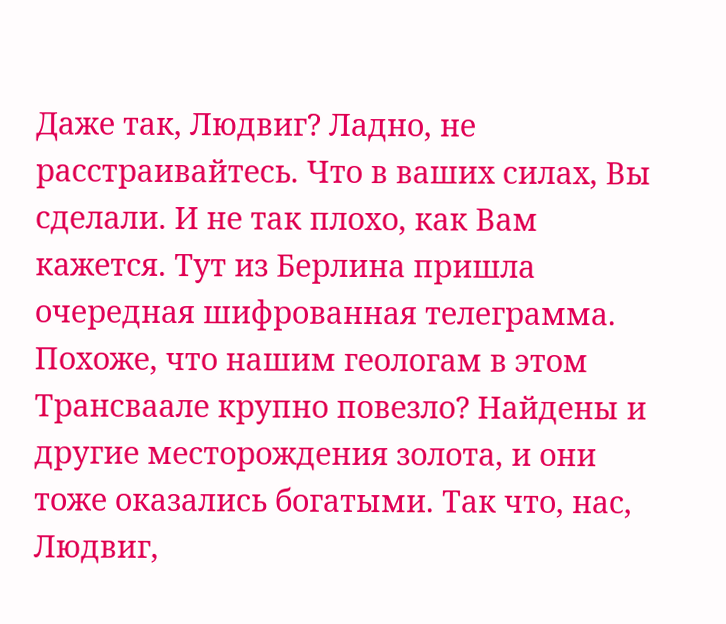Даже так, Людвиг? Ладно, не расстраивайтесь. Что в ваших силах, Вы сделали. И не так плохо, как Вам кажется. Тут из Берлина пришла очередная шифрованная телеграмма. Похоже, что нашим геологам в этом Трансваале крупно повезло? Найдены и другие месторождения золота, и они тоже оказались богатыми. Так что, нас, Людвиг,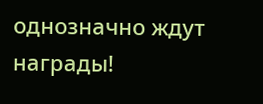однозначно ждут награды!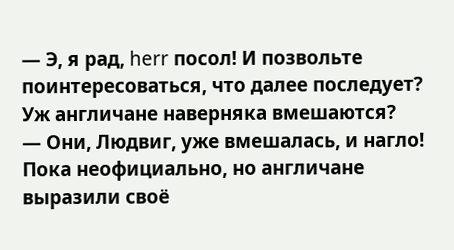— Э, я рад, herr посол! И позвольте поинтересоваться, что далее последует? Уж англичане наверняка вмешаются?
— Они, Людвиг, уже вмешалась, и нагло! Пока неофициально, но англичане выразили своё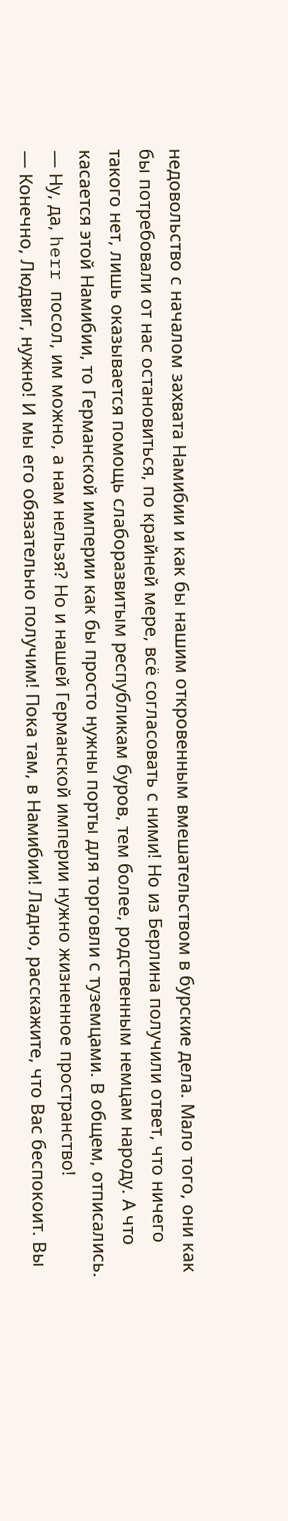недовольство с началом захвата Намибии и как бы нашим откровенным вмешательством в бурские дела. Мало того, они как бы потребовали от нас остановиться, по крайней мере, всё согласовать с ними! Но из Берлина получили ответ, что ничего такого нет, лишь оказывается помощь слаборазвитым республикам буров, тем более, родственным немцам народу. А что касается этой Намибии, то Германской империи как бы просто нужны порты для торговли с туземцами. В общем, отписались.
— Ну, да, herr посол, им можно, а нам нельзя? Но и нашей Германской империи нужно жизненное пространство!
— Конечно, Людвиг, нужно! И мы его обязательно получим! Пока там, в Намибии! Ладно, расскажите, что Вас беспокоит. Вы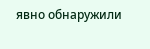явно обнаружили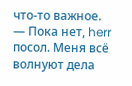что-то важное.
— Пока нет, herr посол. Меня всё волнуют дела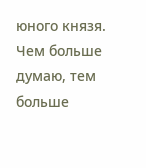юного князя. Чем больше думаю, тем больше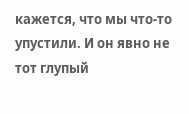кажется, что мы что-то упустили. И он явно не тот глупый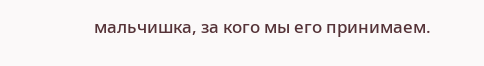мальчишка, за кого мы его принимаем.